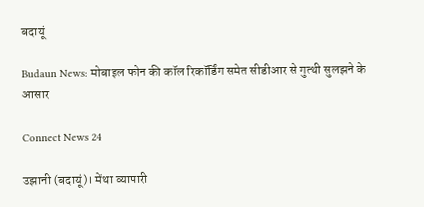बदायूं

Budaun News: मोबाइल फोन की कॉल रिकॉर्डिंग समेत सीडीआर से गुत्थी सुलझने के आसार

Connect News 24

उझानी (बदायूं)। मेंथा व्यापारी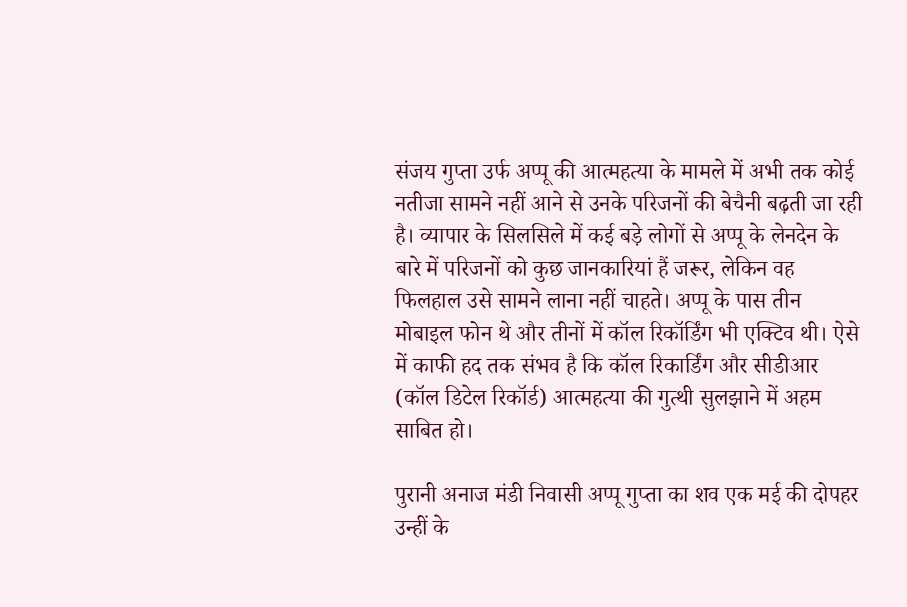संजय गुप्ता उर्फ अप्पू की आत्महत्या के मामले में अभी तक कोई नतीजा सामने नहीं आने से उनके परिजनों की बेचैनी बढ़ती जा रही है। व्यापार के सिलसिले में कई बड़े लोगों से अप्पू के लेनदेन के बारे में परिजनों को कुछ जानकारियां हैं जरूर, लेकिन वह फिलहाल उसे सामने लाना नहीं चाहते। अप्पू के पास तीन मोबाइल फोन थे और तीनों में कॉल रिकॉर्डिंग भी एक्टिव थी। ऐसे में काफी हद तक संभव है कि कॉल रिकार्डिंग और सीडीआर (कॉल डिटेल रिकॉर्ड) आत्महत्या की गुत्थी सुलझाने में अहम साबित हो।

पुरानी अनाज मंडी निवासी अप्पू गुप्ता का शव एक मई की दोपहर उन्हीं के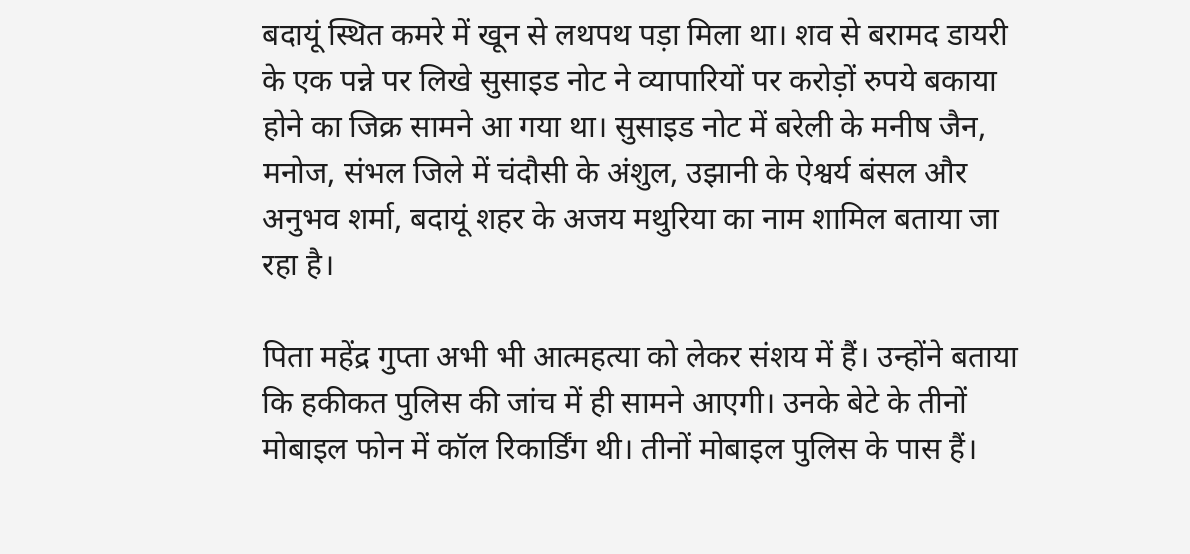बदायूं स्थित कमरे में खून से लथपथ पड़ा मिला था। शव से बरामद डायरी के एक पन्ने पर लिखे सुसाइड नोट ने व्यापारियों पर करोड़ों रुपये बकाया होने का जिक्र सामने आ गया था। सुसाइड नोट में बरेली के मनीष जैन, मनोज, संभल जिले में चंदौसी के अंशुल, उझानी के ऐश्वर्य बंसल और अनुभव शर्मा, बदायूं शहर के अजय मथुरिया का नाम शामिल बताया जा रहा है।

पिता महेंद्र गुप्ता अभी भी आत्महत्या को लेकर संशय में हैं। उन्होंने बताया कि हकीकत पुलिस की जांच में ही सामने आएगी। उनके बेटे के तीनों मोबाइल फोन में कॉल रिकार्डिंग थी। तीनों मोबाइल पुलिस के पास हैं।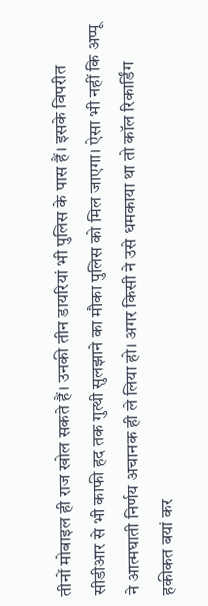तीनों मोबाइल ही राज खोल सकते हैं। उनकी तीन डायरियां भी पुलिस के पास हैं। इसके विपरीत सीडीआर से भी काफी हद तक गुत्थी सुलझाने का मौका पुलिस को मिल जाएगा। ऐसा भी नहीं कि अप्पू ने आत्मघाती निर्णय अचानक ही ले लिया हो। अगर किसी ने उसे धमकाया था तो कॉल रिकार्डिंग हकीकत बयां कर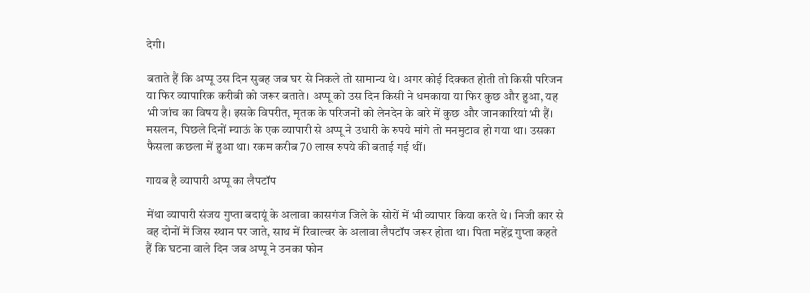देगी।

बताते हैं कि अप्पू उस दिन सुबह जब घर से निकले तो सामान्य थे। अगर कोई दिक्कत होती तो किसी परिजन या फिर व्यापारिक करीबी को जरूर बताते। अप्पू को उस दिन किसी ने धमकाया या फिर कुछ और हुआ, यह भी जांच का विषय है। इसके विपरीत, मृतक के परिजनों को लेनदेन के बारे में कुछ और जानकारियां भी हैं। मसलन, पिछले दिनों म्याऊं के एक व्यापारी से अप्पू ने उधारी के रुपये मांगे तो मनमुटाव हो गया था। उसका फैसला कछला में हुआ था। रकम करीब 70 लाख रुपये की बताई गई थीं।

गायब है व्यापारी अप्पू का लैपटॉप

मेंथा व्यापारी संजय गुप्ता बदायूं के अलावा कासगंज जिले के सोरों में भी व्यापार किया करते थे। निजी कार से वह दोनों में जिस स्थान पर जाते, साथ में रिवाल्वर के अलावा लैपटॉप जरूर होता था। पिता महेंद्र गुप्ता कहते हैं कि घटना वाले दिन जब अप्पू ने उनका फोन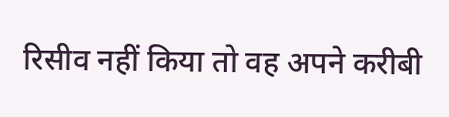रिसीव नहीं किया तो वह अपने करीबी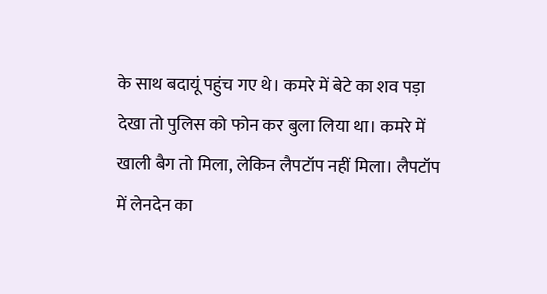के साथ बदायूं पहुंच गए थे। कमरे में बेटे का शव पड़ा देखा तो पुलिस को फोन कर बुला लिया था। कमरे में खाली बैग तो मिला, लेकिन लैपटॉप नहीं मिला। लैपटॉप में लेनदेन का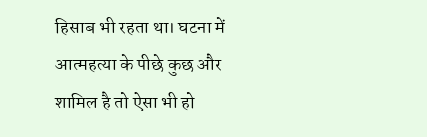हिसाब भी रहता था। घटना में आत्महत्या के पीछे कुछ और शामिल है तो ऐसा भी हो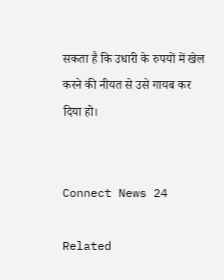सकता है कि उधारी के रुपयों में खेल करने की नीयत से उसे गायब कर दिया हो।


Connect News 24

Related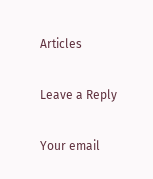Articles

Leave a Reply

Your email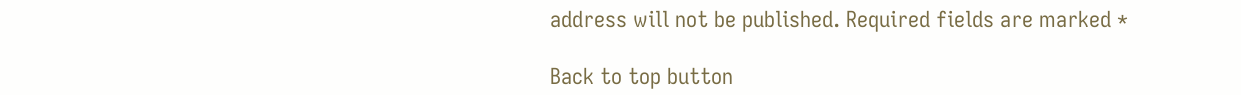address will not be published. Required fields are marked *

Back to top button